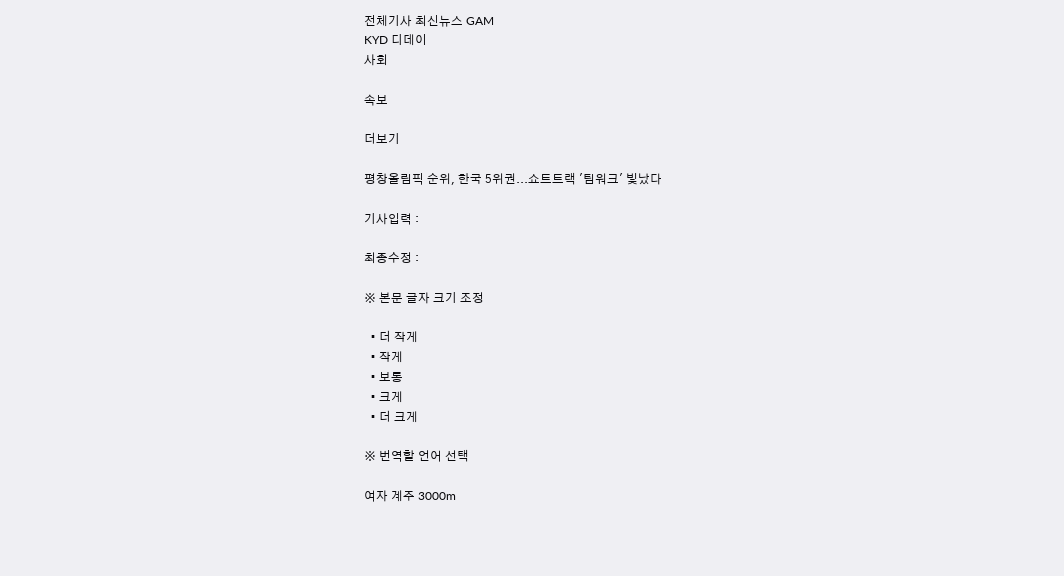전체기사 최신뉴스 GAM
KYD 디데이
사회

속보

더보기

평창올림픽 순위, 한국 5위권...쇼트트랙 '팀워크' 빛났다

기사입력 :

최종수정 :

※ 본문 글자 크기 조정

  • 더 작게
  • 작게
  • 보통
  • 크게
  • 더 크게

※ 번역할 언어 선택

여자 계주 3000m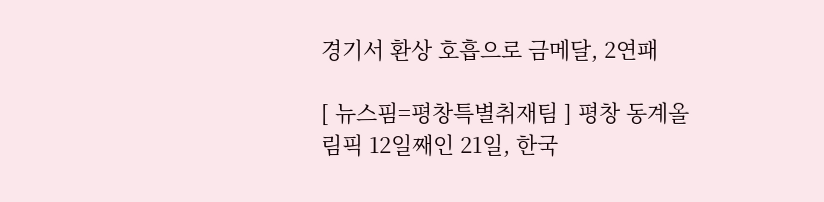경기서 환상 호흡으로 금메달, 2연패

[ 뉴스핌=평창특별취재팀 ] 평창 동계올림픽 12일째인 21일, 한국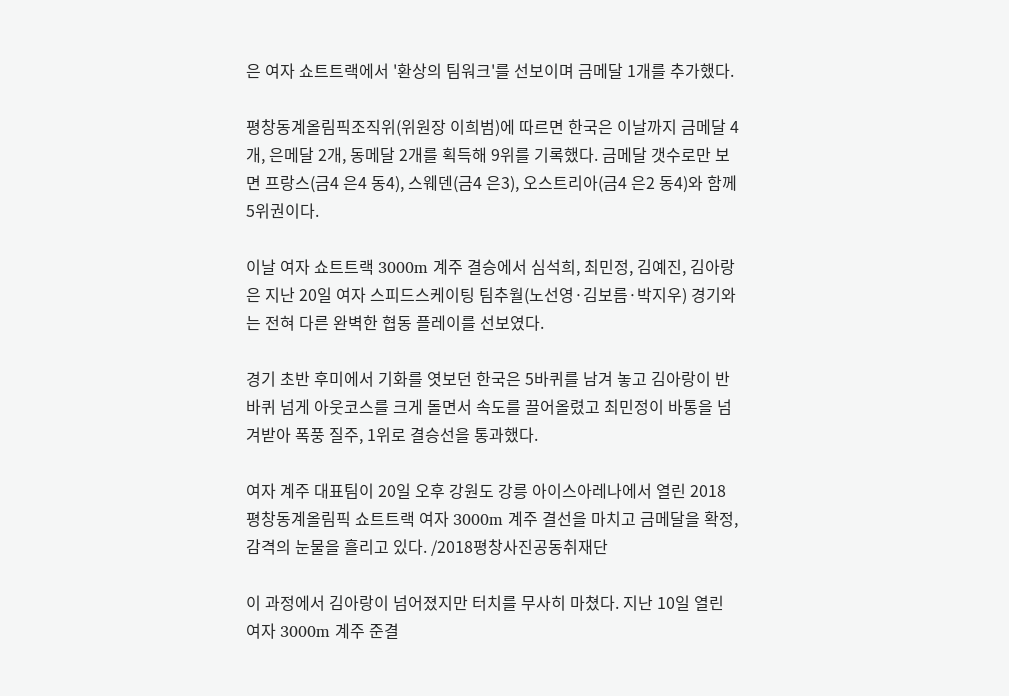은 여자 쇼트트랙에서 '환상의 팀워크'를 선보이며 금메달 1개를 추가했다.

평창동계올림픽조직위(위원장 이희범)에 따르면 한국은 이날까지 금메달 4개, 은메달 2개, 동메달 2개를 획득해 9위를 기록했다. 금메달 갯수로만 보면 프랑스(금4 은4 동4), 스웨덴(금4 은3), 오스트리아(금4 은2 동4)와 함께 5위권이다.

이날 여자 쇼트트랙 3000m 계주 결승에서 심석희, 최민정, 김예진, 김아랑은 지난 20일 여자 스피드스케이팅 팀추월(노선영·김보름·박지우) 경기와는 전혀 다른 완벽한 협동 플레이를 선보였다.

경기 초반 후미에서 기화를 엿보던 한국은 5바퀴를 남겨 놓고 김아랑이 반바퀴 넘게 아웃코스를 크게 돌면서 속도를 끌어올렸고 최민정이 바통을 넘겨받아 폭풍 질주, 1위로 결승선을 통과했다.

여자 계주 대표팀이 20일 오후 강원도 강릉 아이스아레나에서 열린 2018 평창동계올림픽 쇼트트랙 여자 3000m 계주 결선을 마치고 금메달을 확정, 감격의 눈물을 흘리고 있다. /2018평창사진공동취재단

이 과정에서 김아랑이 넘어졌지만 터치를 무사히 마쳤다. 지난 10일 열린 여자 3000m 계주 준결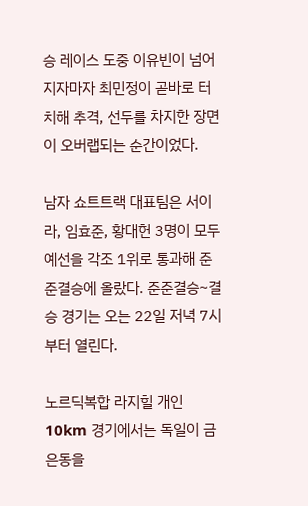승 레이스 도중 이유빈이 넘어지자마자 최민정이 곧바로 터치해 추격, 선두를 차지한 장면이 오버랩되는 순간이었다.

남자 쇼트트랙 대표팀은 서이라, 임효준, 황대헌 3명이 모두 예선을 각조 1위로 통과해 준준결승에 올랐다. 준준결승~결승 경기는 오는 22일 저녁 7시부터 열린다.

노르딕복합 라지힐 개인 10km 경기에서는 독일이 금은동을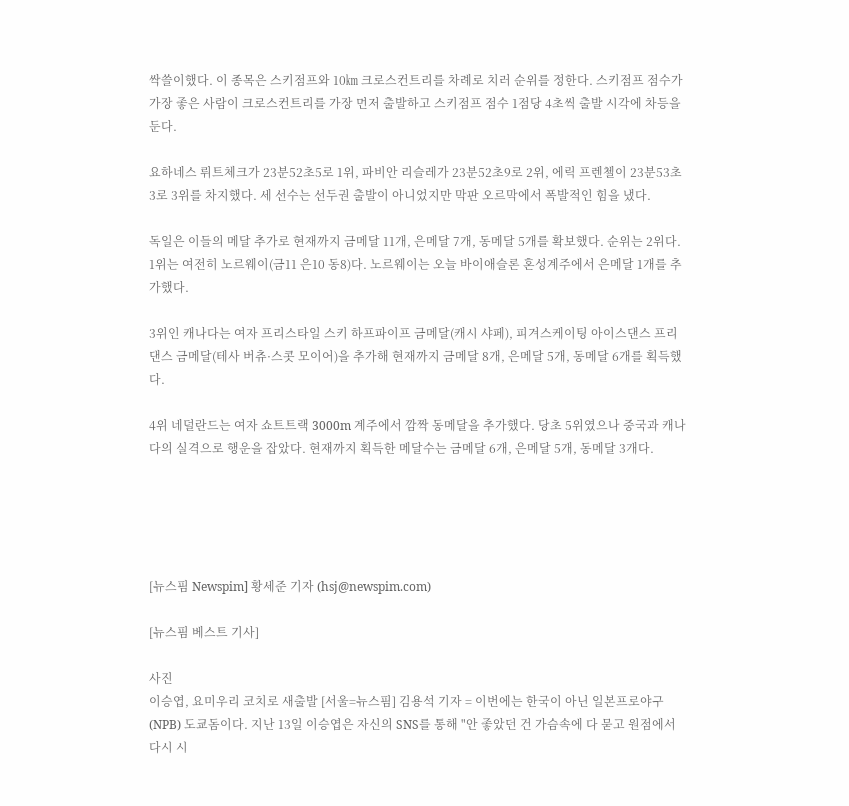싹쓸이했다. 이 종목은 스키점프와 10㎞ 크로스컨트리를 차례로 치러 순위를 정한다. 스키점프 점수가 가장 좋은 사람이 크로스컨트리를 가장 먼저 출발하고 스키점프 점수 1점당 4초씩 출발 시각에 차등을 둔다.

요하네스 뤼트체크가 23분52초5로 1위, 파비안 리슬레가 23분52초9로 2위, 에릭 프렌첼이 23분53초3로 3위를 차지했다. 세 선수는 선두권 출발이 아니었지만 막판 오르막에서 폭발적인 힘을 냈다.

독일은 이들의 메달 추가로 현재까지 금메달 11개, 은메달 7개, 동메달 5개를 확보했다. 순위는 2위다. 1위는 여전히 노르웨이(금11 은10 동8)다. 노르웨이는 오늘 바이애슬론 혼성계주에서 은메달 1개를 추가했다.

3위인 캐나다는 여자 프리스타일 스키 하프파이프 금메달(캐시 샤페), 피겨스케이팅 아이스댄스 프리댄스 금메달(테사 버츄·스콧 모이어)을 추가해 현재까지 금메달 8개, 은메달 5개, 동메달 6개를 획득했다.

4위 네덜란드는 여자 쇼트트랙 3000m 계주에서 깜짝 동메달을 추가했다. 당초 5위였으나 중국과 캐나다의 실격으로 행운을 잡았다. 현재까지 획득한 메달수는 금메달 6개, 은메달 5개, 동메달 3개다.





[뉴스핌 Newspim] 황세준 기자 (hsj@newspim.com)

[뉴스핌 베스트 기사]

사진
이승엽, 요미우리 코치로 새출발 [서울=뉴스핌] 김용석 기자 = 이번에는 한국이 아닌 일본프로야구(NPB) 도쿄돔이다. 지난 13일 이승엽은 자신의 SNS를 통해 "안 좋았던 건 가슴속에 다 묻고 원점에서 다시 시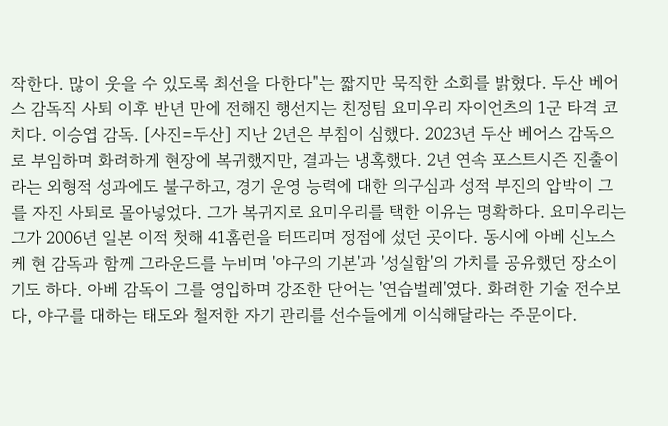작한다. 많이 웃을 수 있도록 최선을 다한다"는 짧지만 묵직한 소회를 밝혔다. 두산 베어스 감독직 사퇴 이후 반년 만에 전해진 행선지는 친정팀 요미우리 자이언츠의 1군 타격 코치다. 이승엽 감독. [사진=두산] 지난 2년은 부침이 심했다. 2023년 두산 베어스 감독으로 부임하며 화려하게 현장에 복귀했지만, 결과는 냉혹했다. 2년 연속 포스트시즌 진출이라는 외형적 성과에도 불구하고, 경기 운영 능력에 대한 의구심과 성적 부진의 압박이 그를 자진 사퇴로 몰아넣었다. 그가 복귀지로 요미우리를 택한 이유는 명확하다. 요미우리는 그가 2006년 일본 이적 첫해 41홈런을 터뜨리며 정점에 섰던 곳이다. 동시에 아베 신노스케 현 감독과 함께 그라운드를 누비며 '야구의 기본'과 '성실함'의 가치를 공유했던 장소이기도 하다. 아베 감독이 그를 영입하며 강조한 단어는 '연습벌레'였다. 화려한 기술 전수보다, 야구를 대하는 태도와 철저한 자기 관리를 선수들에게 이식해달라는 주문이다.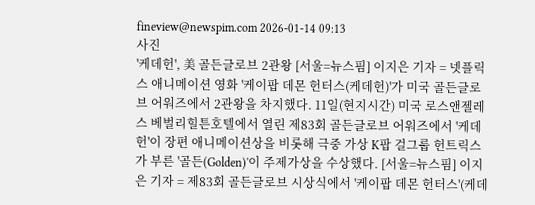fineview@newspim.com 2026-01-14 09:13
사진
'케데헌', 美 골든글로브 2관왕 [서울=뉴스핌] 이지은 기자 = 넷플릭스 애니메이션 영화 '케이팝 데몬 헌터스(케데헌)'가 미국 골든글로브 어워즈에서 2관왕을 차지했다. 11일(현지시간) 미국 로스앤젤레스 베벌리힐튼호텔에서 열린 제83회 골든글로브 어워즈에서 '케데헌'이 장편 애니메이션상을 비롯해 극중 가상 K팝 걸그룹 헌트릭스가 부른 '골든(Golden)'이 주제가상을 수상했다. [서울=뉴스핌] 이지은 기자 = 제83회 골든글로브 시상식에서 '케이팝 데몬 헌터스'(케데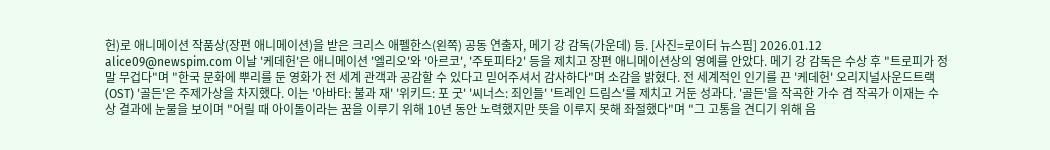헌)로 애니메이션 작품상(장편 애니메이션)을 받은 크리스 애펠한스(왼쪽) 공동 연출자, 메기 강 감독(가운데) 등. [사진=로이터 뉴스핌] 2026.01.12 alice09@newspim.com 이날 '케데헌'은 애니메이션 '엘리오'와 '아르코', '주토피타2' 등을 제치고 장편 애니메이션상의 영예를 안았다. 메기 강 감독은 수상 후 "트로피가 정말 무겁다"며 "한국 문화에 뿌리를 둔 영화가 전 세계 관객과 공감할 수 있다고 믿어주셔서 감사하다"며 소감을 밝혔다. 전 세계적인 인기를 끈 '케데헌' 오리지널사운드트랙(OST) '골든'은 주제가상을 차지했다. 이는 '아바타: 불과 재' '위키드: 포 굿' '씨너스: 죄인들' '트레인 드림스'를 제치고 거둔 성과다. '골든'을 작곡한 가수 겸 작곡가 이재는 수상 결과에 눈물을 보이며 "어릴 때 아이돌이라는 꿈을 이루기 위해 10년 동안 노력했지만 뜻을 이루지 못해 좌절했다"며 "그 고통을 견디기 위해 음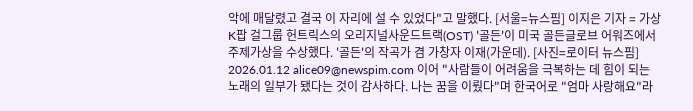악에 매달렸고 결국 이 자리에 설 수 있었다"고 말했다. [서울=뉴스핌] 이지은 기자 = 가상 K팝 걸그룹 헌트릭스의 오리지널사운드트랙(OST) '골든'이 미국 골든글로브 어워즈에서 주제가상을 수상했다. '골든'의 작곡가 겸 가창자 이재(가운데). [사진=로이터 뉴스핌] 2026.01.12 alice09@newspim.com 이어 "사람들이 어려움을 극복하는 데 힘이 되는 노래의 일부가 됐다는 것이 감사하다. 나는 꿈을 이뤘다"며 한국어로 "엄마 사랑해요"라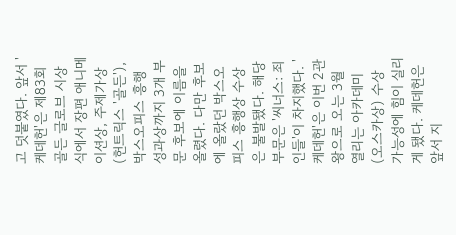고 덧붙였다. 앞서 '케데헌'은 제83회 골든 글로브 시상식에서 장편 애니메이션상, 주제가상(헌트릭스 '골든'), 박스오피스 흥행 성과상까지 3개 부문 후보에 이름을 올렸다. 다만 후보에 올랐던 박스오피스 흥행상 수상은 불발됐다. 해당 부문은 '씨너스: 죄인들'이 차지했다. '케데헌'은 이번 2관왕으로 오는 3월 열리는 아카데미(오스카상) 수상 가능성에 힘이 실리게 됐다. 케데헌은 앞서 지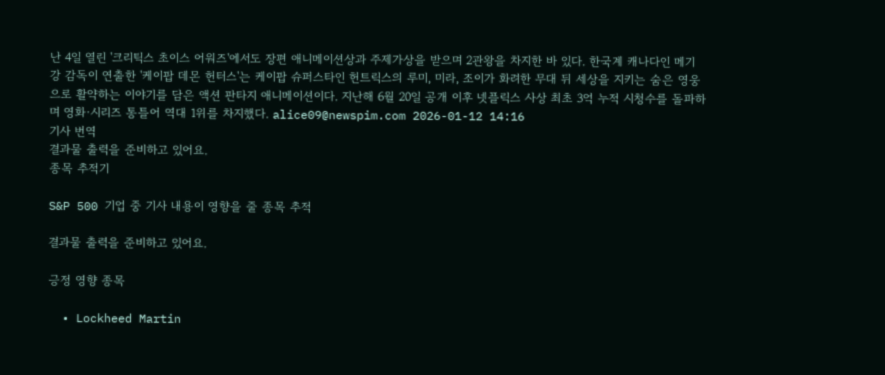난 4일 열린 '크리틱스 초이스 어워즈'에서도 장편 애니메이션상과 주제가상을 받으며 2관왕을 차지한 바 있다. 한국계 캐나다인 메기 강 감독이 연출한 '케이팝 데몬 헌터스'는 케이팝 슈퍼스타인 헌트릭스의 루미, 미라, 조이가 화려한 무대 뒤 세상을 지키는 숨은 영웅으로 활약하는 이야기를 담은 액션 판타지 애니메이션이다. 지난해 6월 20일 공개 이후 넷플릭스 사상 최초 3억 누적 시청수를 돌파하며 영화·시리즈 통틀어 역대 1위를 차지했다. alice09@newspim.com 2026-01-12 14:16
기사 번역
결과물 출력을 준비하고 있어요.
종목 추적기

S&P 500 기업 중 기사 내용이 영향을 줄 종목 추적

결과물 출력을 준비하고 있어요.

긍정 영향 종목

  • Lockheed Martin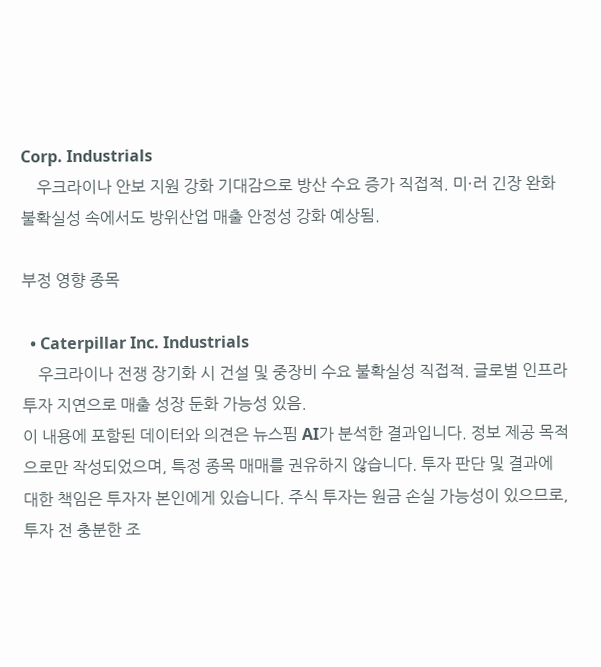Corp. Industrials
    우크라이나 안보 지원 강화 기대감으로 방산 수요 증가 직접적. 미·러 긴장 완화 불확실성 속에서도 방위산업 매출 안정성 강화 예상됨.

부정 영향 종목

  • Caterpillar Inc. Industrials
    우크라이나 전쟁 장기화 시 건설 및 중장비 수요 불확실성 직접적. 글로벌 인프라 투자 지연으로 매출 성장 둔화 가능성 있음.
이 내용에 포함된 데이터와 의견은 뉴스핌 AI가 분석한 결과입니다. 정보 제공 목적으로만 작성되었으며, 특정 종목 매매를 권유하지 않습니다. 투자 판단 및 결과에 대한 책임은 투자자 본인에게 있습니다. 주식 투자는 원금 손실 가능성이 있으므로, 투자 전 충분한 조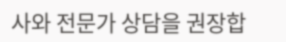사와 전문가 상담을 권장합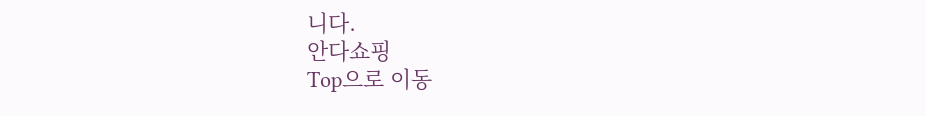니다.
안다쇼핑
Top으로 이동